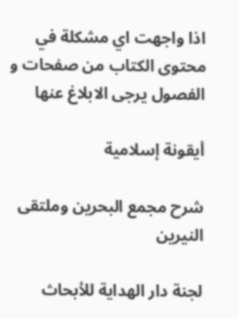اذا واجهت اي مشكلة في محتوى الكتاب من صفحات و الفصول يرجى الابلاغ عنها

أيقونة إسلامية

شرح مجمع البحرين وملتقى النيرين

لجنة دار الهداية للأبحاث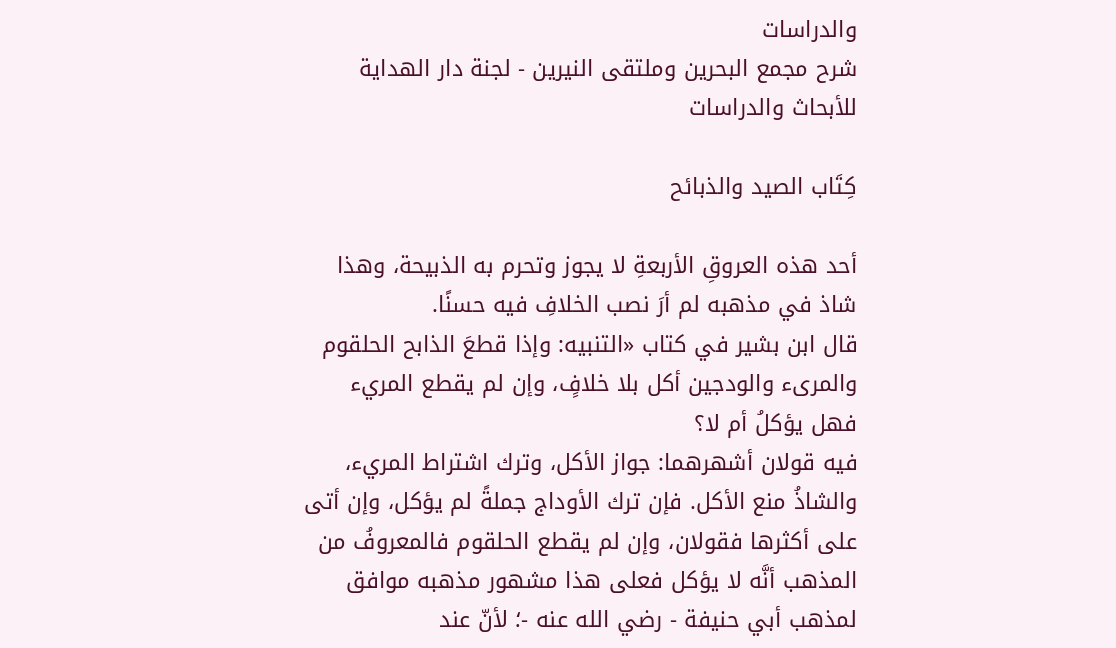والدراسات
شرح مجمع البحرين وملتقى النيرين - لجنة دار الهداية للأبحاث والدراسات

كِتَاب الصيد والذبائح

أحد هذه العروقِ الأربعةِ لا يجوز وتحرم به الذبيحة، وهذا شاذ في مذهبه لم أرَ نصب الخلافِ فيه حسنًا.
قال ابن بشير في كتاب «التنبيه: وإذا قطعَ الذابح الحلقوم والمرىء والودجين أكل بلا خلافٍ، وإن لم يقطع المريء فهل يؤكلُ أم لا؟
فيه قولان أشهرهما: جواز الأكل، وترك اشتراط المريء، والشاذُ منع الأكل. فإن ترك الأوداج جملةً لم يؤكل، وإن أتى على أكثرها فقولان، وإن لم يقطع الحلقوم فالمعروفُ من المذهب أنَّه لا يؤكل فعلى هذا مشهور مذهبه موافق لمذهب أبي حنيفة - رضي الله عنه -؛ لأنّ عند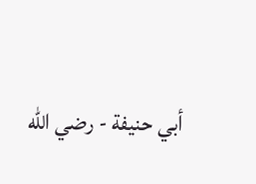أبي حنيفة - رضي الله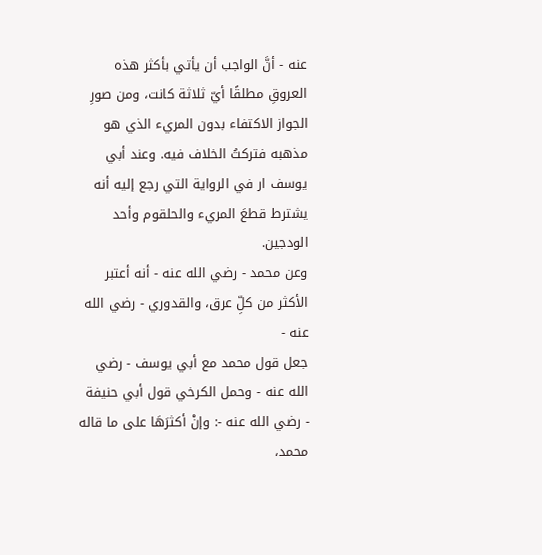عنه - أنَّ الواجب أن يأتي بأكثر هذه العروقِ مطلقًا أيّ ثلاثة كانت، ومن صورِ الجواز الاكتفاء بدون المريء الذي هو مذهبه فتركتُ الخلاف فيه. وعند أبي يوسف ار في الرواية التي رجع إليه أنه يشترط قطعَ المريء والحلقوم وأحد الودجين.
وعن محمد - رضي الله عنه - أنه أعتبر الأكثر من كلِّ عرق، والقدوري - رضي الله عنه -
جعل قول محمد مع أبي يوسف - رضي الله عنه - وحمل الكرخي قول أبي حنيفة - رضي الله عنه -: وإنْ أكثرَهَا على ما قاله محمد،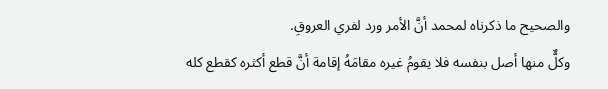والصحيح ما ذكرناه لمحمد أنَّ الأمر ورد لفري العروقِ.
وكلٌّ منها أصل بنفسه فلا يقومُ غيره مقامَهُ إقامة أنَّ قطع أكثره كقطع كله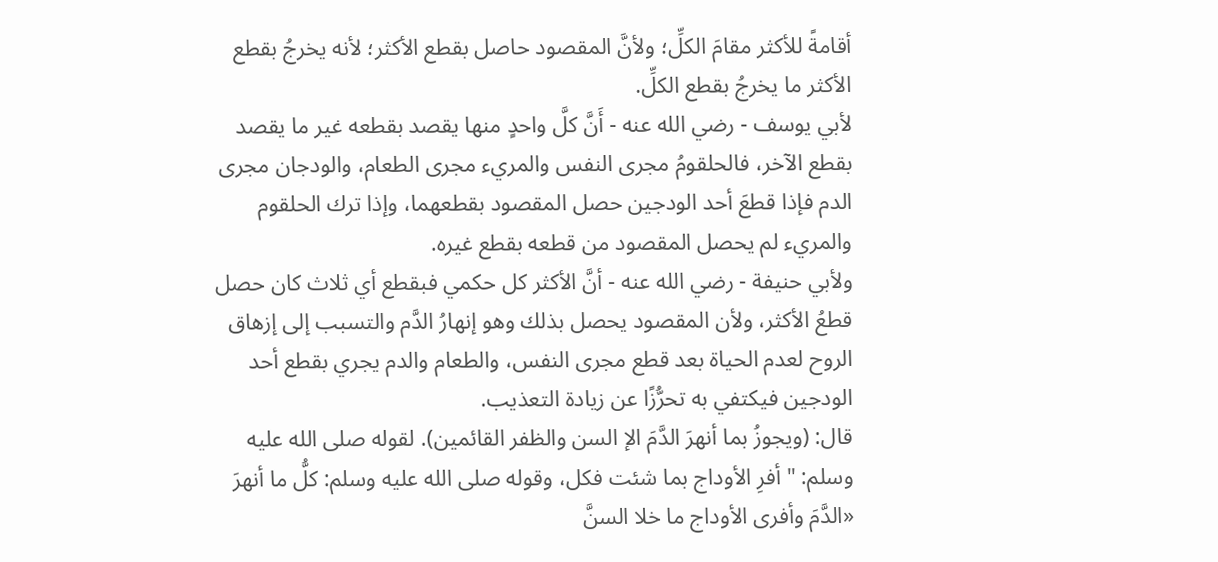أقامةً للأكثر مقامَ الكلِّ؛ ولأنَّ المقصود حاصل بقطع الأكثر؛ لأنه يخرجُ بقطع الأكثر ما يخرجُ بقطع الكلِّ.
لأبي يوسف - رضي الله عنه - أَنَّ كلَّ واحدٍ منها يقصد بقطعه غير ما يقصد بقطع الآخر، فالحلقومُ مجرى النفس والمريء مجرى الطعام، والودجان مجرى الدم فإذا قطعَ أحد الودجين حصل المقصود بقطعهما، وإذا ترك الحلقوم والمريء لم يحصل المقصود من قطعه بقطع غيره.
ولأبي حنيفة - رضي الله عنه - أنَّ الأكثر كل حكمي فبقطع أي ثلاث كان حصل قطعُ الأكثر، ولأن المقصود يحصل بذلك وهو إنهارُ الدَّم والتسبب إلى إزهاق الروح لعدم الحياة بعد قطع مجرى النفس، والطعام والدم يجري بقطع أحد الودجين فيكتفي به تحرُّزًا عن زيادة التعذيب.
قال: (ويجوزُ بما أنهرَ الدَّمَ الإ السن والظفر القائمين). لقوله صلى الله عليه وسلم: " أفرِ الأوداج بما شئت فكل، وقوله صلى الله عليه وسلم: كلُّ ما أنهرَ «الدَّمَ وأفرى الأوداج ما خلا السنَّ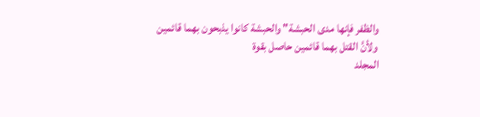والظفر فإنها مدى الحبشة" والحبشة كانوا يذبحون بهما قائمين ولأنَّ القتل بهما قائمين حاصل بقوة
المجلد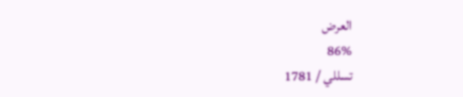العرض
86%
تسللي / 1781